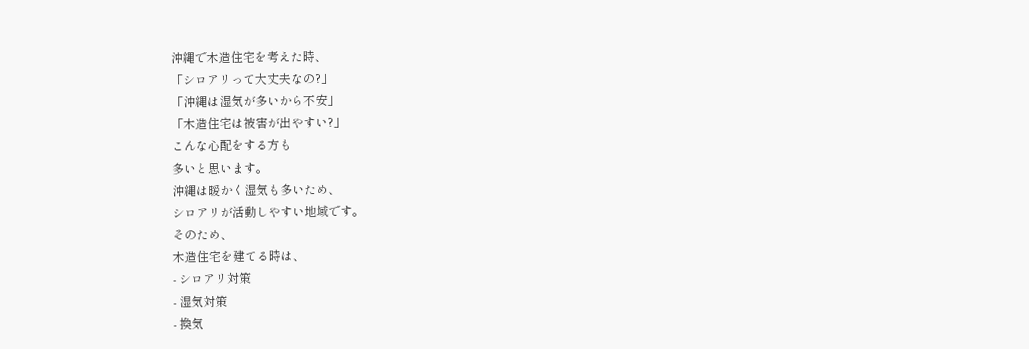沖縄で木造住宅を考えた時、
「シロアリって大丈夫なの?」
「沖縄は湿気が多いから不安」
「木造住宅は被害が出やすい?」
こんな心配をする方も
多いと思います。
沖縄は暖かく湿気も多いため、
シロアリが活動しやすい地域です。
そのため、
木造住宅を建てる時は、
- シロアリ対策
- 湿気対策
- 換気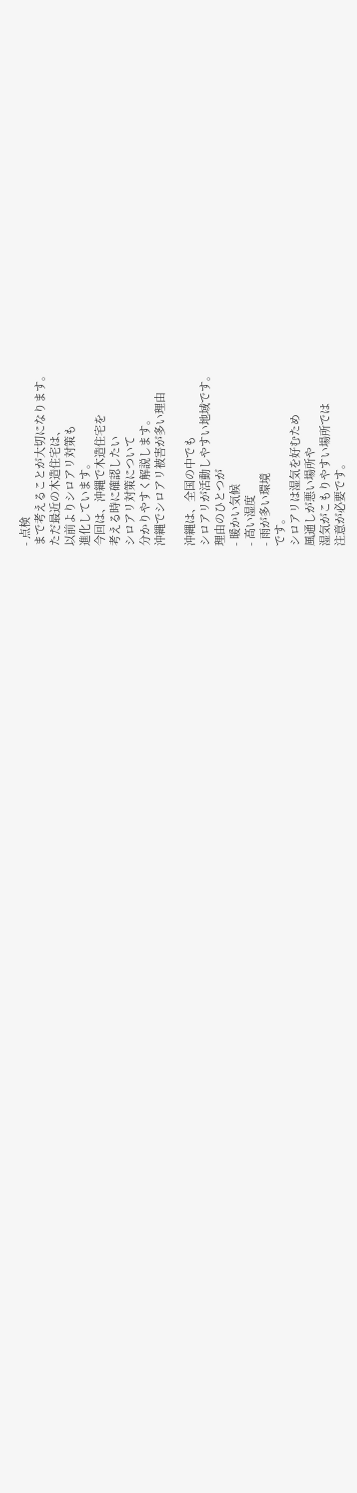- 点検
まで考えることが大切になります。
ただ最近の木造住宅は、
以前よりシロアリ対策も
進化しています。
今回は、沖縄で木造住宅を
考える時に確認したい
シロアリ対策について
分かりやすく解説します。
沖縄でシロアリ被害が多い理由

沖縄は、全国の中でも
シロアリが活動しやすい地域です。
理由のひとつが
- 暖かい気候
- 高い湿度
- 雨が多い環境
です。
シロアリは湿気を好むため
風通しが悪い場所や
湿気がこもりやすい場所では
注意が必要です。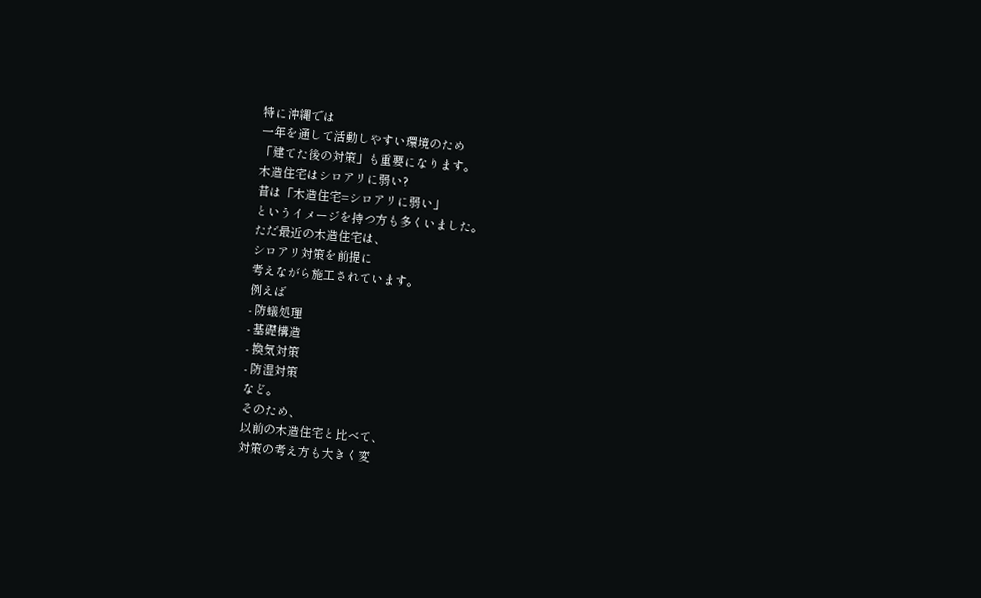特に沖縄では
一年を通して活動しやすい環境のため
「建てた後の対策」も重要になります。
木造住宅はシロアリに弱い?
昔は「木造住宅=シロアリに弱い」
というイメージを持つ方も多くいました。
ただ最近の木造住宅は、
シロアリ対策を前提に
考えながら施工されています。
例えば
- 防蟻処理
- 基礎構造
- 換気対策
- 防湿対策
など。
そのため、
以前の木造住宅と比べて、
対策の考え方も大きく変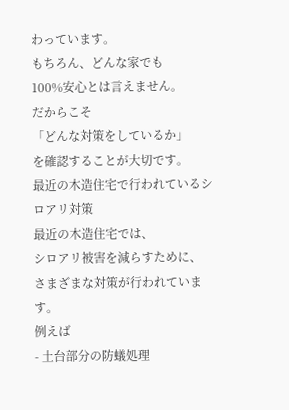わっています。
もちろん、どんな家でも
100%安心とは言えません。
だからこそ
「どんな対策をしているか」
を確認することが大切です。
最近の木造住宅で行われているシロアリ対策
最近の木造住宅では、
シロアリ被害を減らすために、
さまざまな対策が行われています。
例えば
- 土台部分の防蟻処理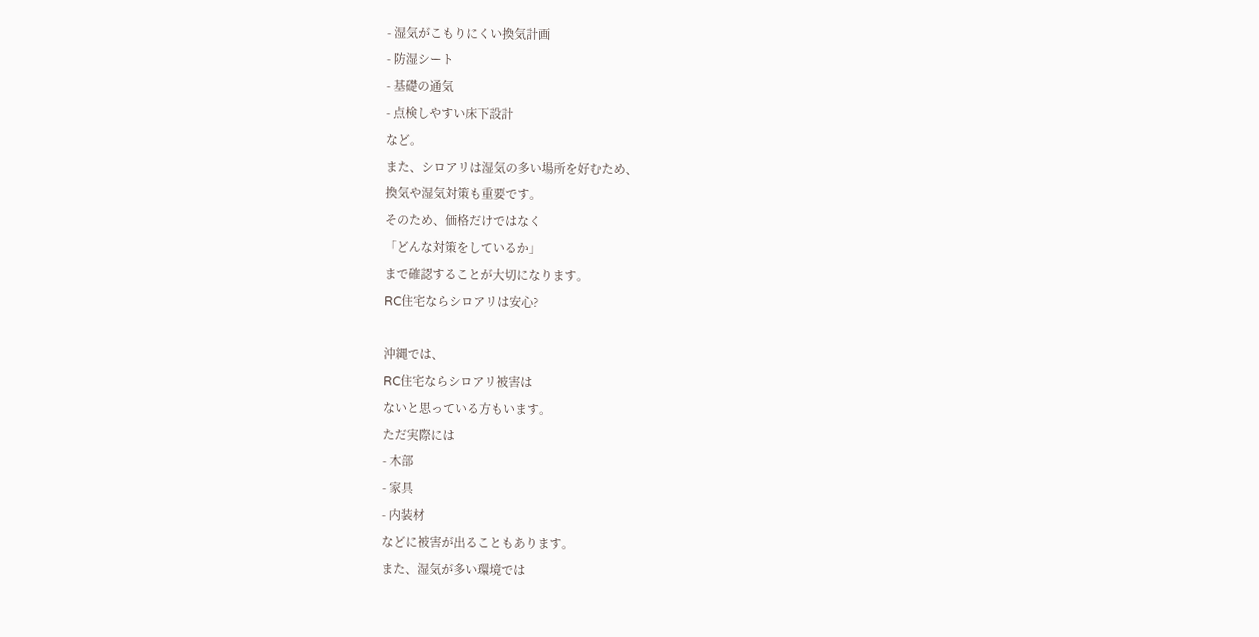- 湿気がこもりにくい換気計画
- 防湿シート
- 基礎の通気
- 点検しやすい床下設計
など。
また、シロアリは湿気の多い場所を好むため、
換気や湿気対策も重要です。
そのため、価格だけではなく
「どんな対策をしているか」
まで確認することが大切になります。
RC住宅ならシロアリは安心?

沖縄では、
RC住宅ならシロアリ被害は
ないと思っている方もいます。
ただ実際には
- 木部
- 家具
- 内装材
などに被害が出ることもあります。
また、湿気が多い環境では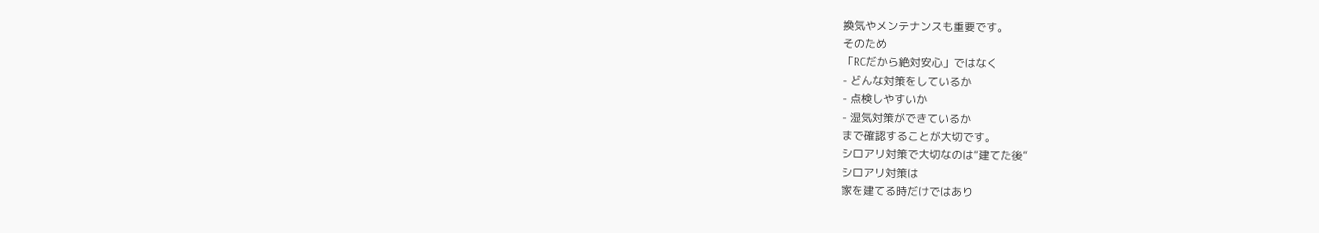換気やメンテナンスも重要です。
そのため
「RCだから絶対安心」ではなく
- どんな対策をしているか
- 点検しやすいか
- 湿気対策ができているか
まで確認することが大切です。
シロアリ対策で大切なのは“建てた後”
シロアリ対策は
家を建てる時だけではあり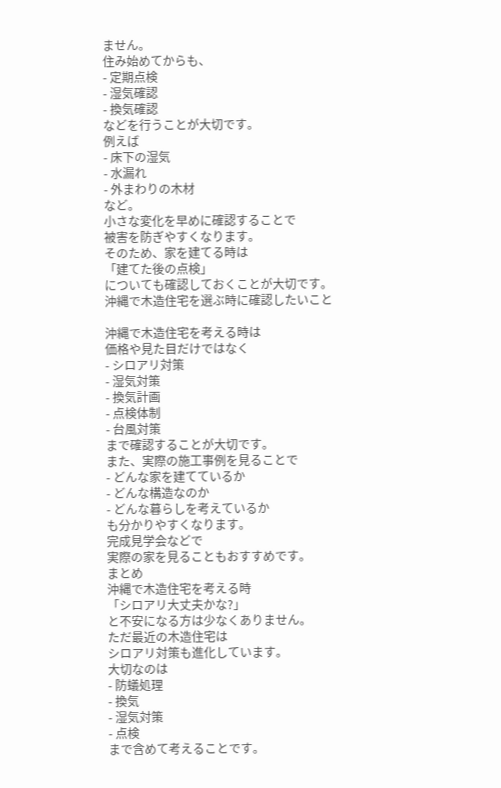ません。
住み始めてからも、
- 定期点検
- 湿気確認
- 換気確認
などを行うことが大切です。
例えば
- 床下の湿気
- 水漏れ
- 外まわりの木材
など。
小さな変化を早めに確認することで
被害を防ぎやすくなります。
そのため、家を建てる時は
「建てた後の点検」
についても確認しておくことが大切です。
沖縄で木造住宅を選ぶ時に確認したいこと

沖縄で木造住宅を考える時は
価格や見た目だけではなく
- シロアリ対策
- 湿気対策
- 換気計画
- 点検体制
- 台風対策
まで確認することが大切です。
また、実際の施工事例を見ることで
- どんな家を建てているか
- どんな構造なのか
- どんな暮らしを考えているか
も分かりやすくなります。
完成見学会などで
実際の家を見ることもおすすめです。
まとめ
沖縄で木造住宅を考える時
「シロアリ大丈夫かな?」
と不安になる方は少なくありません。
ただ最近の木造住宅は
シロアリ対策も進化しています。
大切なのは
- 防蟻処理
- 換気
- 湿気対策
- 点検
まで含めて考えることです。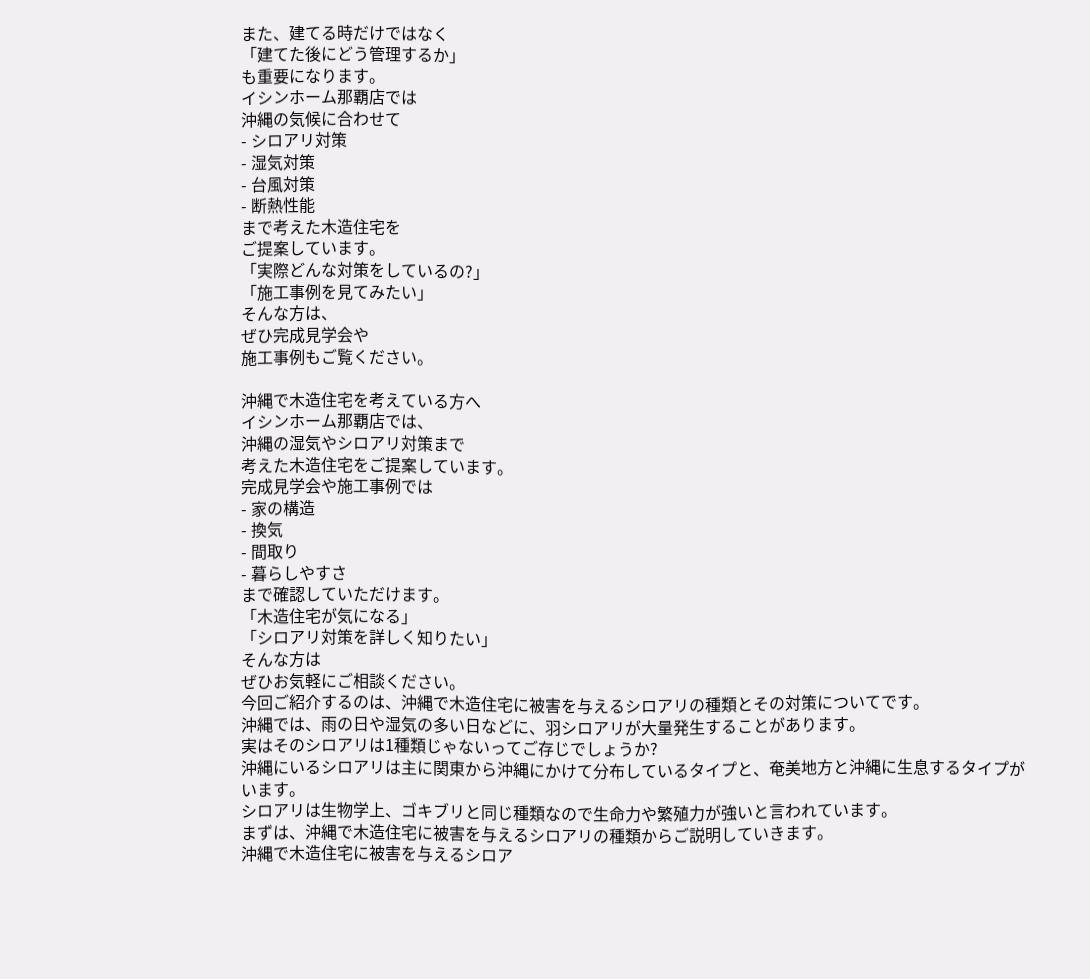また、建てる時だけではなく
「建てた後にどう管理するか」
も重要になります。
イシンホーム那覇店では
沖縄の気候に合わせて
- シロアリ対策
- 湿気対策
- 台風対策
- 断熱性能
まで考えた木造住宅を
ご提案しています。
「実際どんな対策をしているの?」
「施工事例を見てみたい」
そんな方は、
ぜひ完成見学会や
施工事例もご覧ください。

沖縄で木造住宅を考えている方へ
イシンホーム那覇店では、
沖縄の湿気やシロアリ対策まで
考えた木造住宅をご提案しています。
完成見学会や施工事例では
- 家の構造
- 換気
- 間取り
- 暮らしやすさ
まで確認していただけます。
「木造住宅が気になる」
「シロアリ対策を詳しく知りたい」
そんな方は
ぜひお気軽にご相談ください。
今回ご紹介するのは、沖縄で木造住宅に被害を与えるシロアリの種類とその対策についてです。
沖縄では、雨の日や湿気の多い日などに、羽シロアリが大量発生することがあります。
実はそのシロアリは1種類じゃないってご存じでしょうか?
沖縄にいるシロアリは主に関東から沖縄にかけて分布しているタイプと、奄美地方と沖縄に生息するタイプがいます。
シロアリは生物学上、ゴキブリと同じ種類なので生命力や繁殖力が強いと言われています。
まずは、沖縄で木造住宅に被害を与えるシロアリの種類からご説明していきます。
沖縄で木造住宅に被害を与えるシロア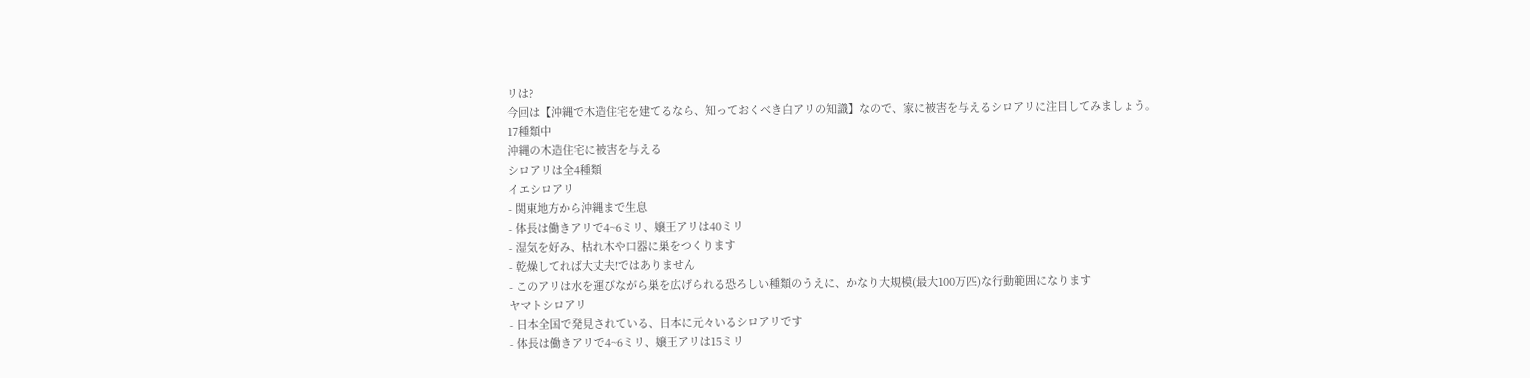リは?
今回は【沖縄で木造住宅を建てるなら、知っておくべき白アリの知識】なので、家に被害を与えるシロアリに注目してみましょう。
17種類中
沖縄の木造住宅に被害を与える
シロアリは全4種類
イエシロアリ
- 関東地方から沖縄まで生息
- 体長は働きアリで4~6ミリ、嬢王アリは40ミリ
- 湿気を好み、枯れ木や口器に巣をつくります
- 乾燥してれば大丈夫!ではありません
- このアリは水を運びながら巣を広げられる恐ろしい種類のうえに、かなり大規模(最大100万匹)な行動範囲になります
ヤマトシロアリ
- 日本全国で発見されている、日本に元々いるシロアリです
- 体長は働きアリで4~6ミリ、嬢王アリは15ミリ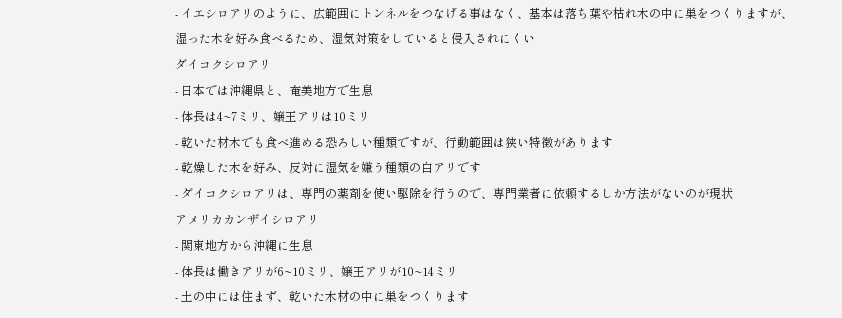- イエシロアリのように、広範囲にトンネルをつなげる事はなく、基本は落ち葉や枯れ木の中に巣をつくりますが、湿った木を好み食べるため、湿気対策をしていると侵入されにくい
ダイコクシロアリ
- 日本では沖縄県と、奄美地方で生息
- 体長は4~7ミリ、嬢王アリは10ミリ
- 乾いた材木でも食べ進める恐ろしい種類ですが、行動範囲は狭い特徴があります
- 乾燥した木を好み、反対に湿気を嫌う種類の白アリです
- ダイコクシロアリは、専門の薬剤を使い駆除を行うので、専門業者に依頼するしか方法がないのが現状
アメリカカンザイシロアリ
- 関東地方から沖縄に生息
- 体長は働きアリが6~10ミリ、嬢王アリが10~14ミリ
- 土の中には住まず、乾いた木材の中に巣をつくります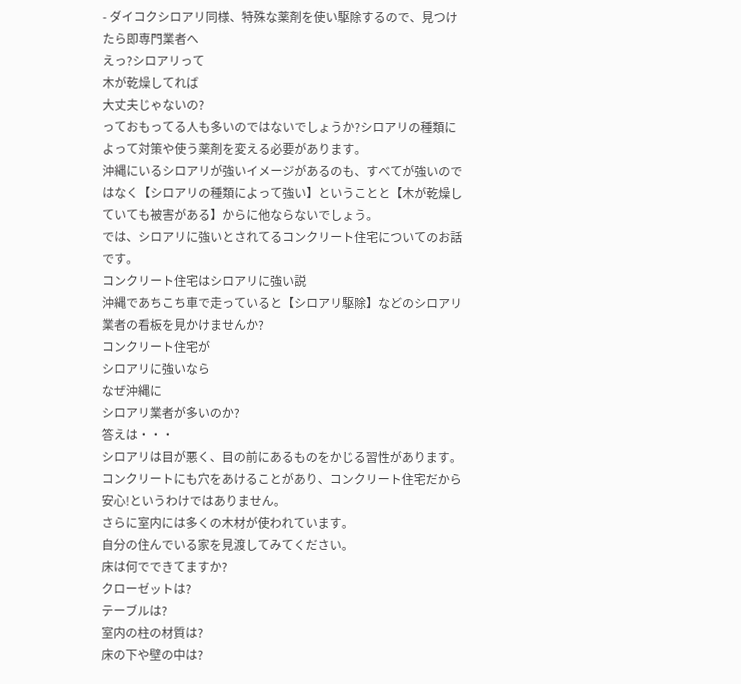- ダイコクシロアリ同様、特殊な薬剤を使い駆除するので、見つけたら即専門業者へ
えっ?シロアリって
木が乾燥してれば
大丈夫じゃないの?
っておもってる人も多いのではないでしょうか?シロアリの種類によって対策や使う薬剤を変える必要があります。
沖縄にいるシロアリが強いイメージがあるのも、すべてが強いのではなく【シロアリの種類によって強い】ということと【木が乾燥していても被害がある】からに他ならないでしょう。
では、シロアリに強いとされてるコンクリート住宅についてのお話です。
コンクリート住宅はシロアリに強い説
沖縄であちこち車で走っていると【シロアリ駆除】などのシロアリ業者の看板を見かけませんか?
コンクリート住宅が
シロアリに強いなら
なぜ沖縄に
シロアリ業者が多いのか?
答えは・・・
シロアリは目が悪く、目の前にあるものをかじる習性があります。
コンクリートにも穴をあけることがあり、コンクリート住宅だから安心!というわけではありません。
さらに室内には多くの木材が使われています。
自分の住んでいる家を見渡してみてください。
床は何でできてますか?
クローゼットは?
テーブルは?
室内の柱の材質は?
床の下や壁の中は?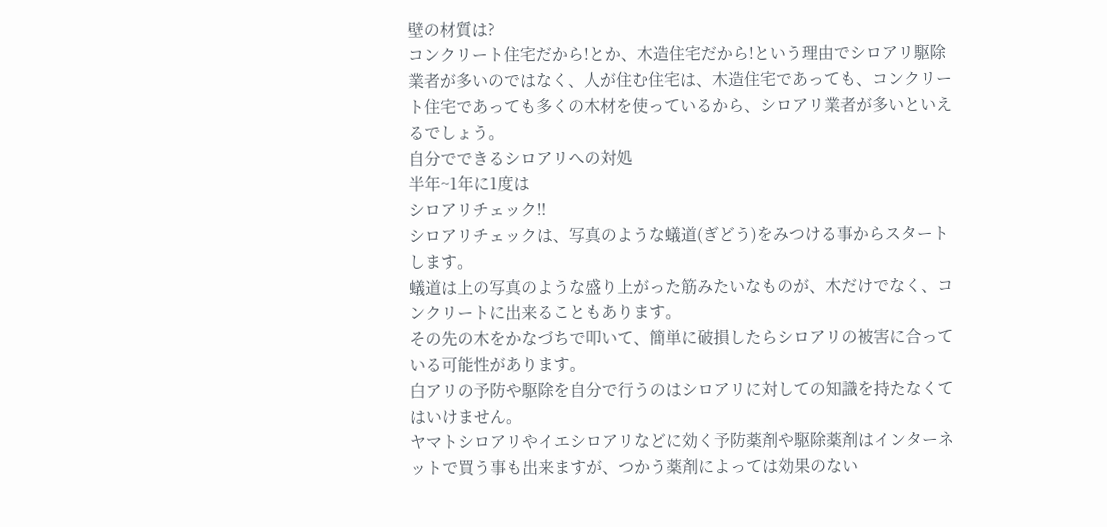壁の材質は?
コンクリート住宅だから!とか、木造住宅だから!という理由でシロアリ駆除業者が多いのではなく、人が住む住宅は、木造住宅であっても、コンクリート住宅であっても多くの木材を使っているから、シロアリ業者が多いといえるでしょう。
自分でできるシロアリへの対処
半年~1年に1度は
シロアリチェック‼
シロアリチェックは、写真のような蟻道(ぎどう)をみつける事からスタートします。
蟻道は上の写真のような盛り上がった筋みたいなものが、木だけでなく、コンクリートに出来ることもあります。
その先の木をかなづちで叩いて、簡単に破損したらシロアリの被害に合っている可能性があります。
白アリの予防や駆除を自分で行うのはシロアリに対しての知識を持たなくてはいけません。
ヤマトシロアリやイエシロアリなどに効く予防薬剤や駆除薬剤はインターネットで買う事も出来ますが、つかう薬剤によっては効果のない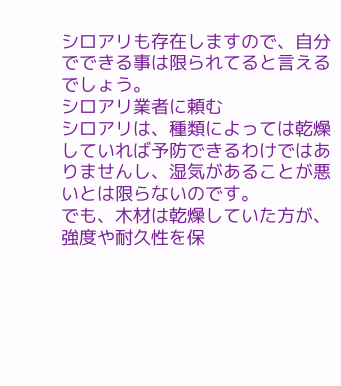シロアリも存在しますので、自分でできる事は限られてると言えるでしょう。
シロアリ業者に頼む
シロアリは、種類によっては乾燥していれば予防できるわけではありませんし、湿気があることが悪いとは限らないのです。
でも、木材は乾燥していた方が、強度や耐久性を保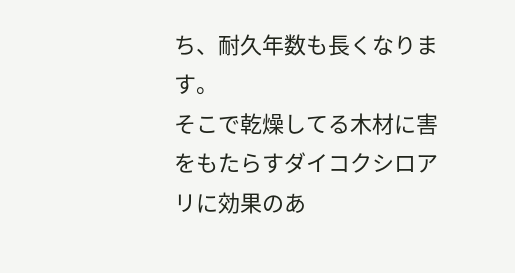ち、耐久年数も長くなります。
そこで乾燥してる木材に害をもたらすダイコクシロアリに効果のあ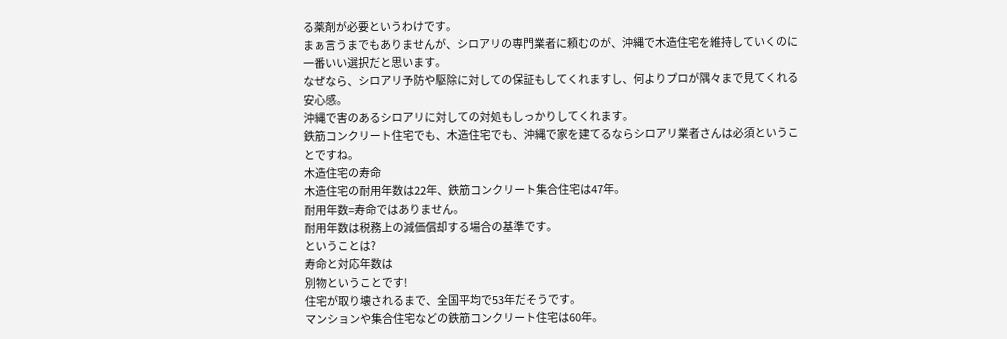る薬剤が必要というわけです。
まぁ言うまでもありませんが、シロアリの専門業者に頼むのが、沖縄で木造住宅を維持していくのに一番いい選択だと思います。
なぜなら、シロアリ予防や駆除に対しての保証もしてくれますし、何よりプロが隅々まで見てくれる安心感。
沖縄で害のあるシロアリに対しての対処もしっかりしてくれます。
鉄筋コンクリート住宅でも、木造住宅でも、沖縄で家を建てるならシロアリ業者さんは必須ということですね。
木造住宅の寿命
木造住宅の耐用年数は22年、鉄筋コンクリート集合住宅は47年。
耐用年数=寿命ではありません。
耐用年数は税務上の減価償却する場合の基準です。
ということは?
寿命と対応年数は
別物ということです!
住宅が取り壊されるまで、全国平均で53年だそうです。
マンションや集合住宅などの鉄筋コンクリート住宅は60年。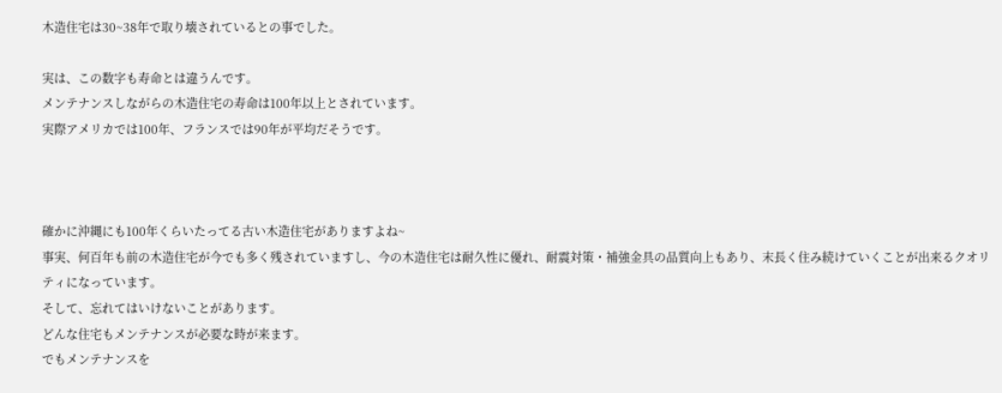木造住宅は30~38年で取り壊されているとの事でした。

実は、この数字も寿命とは違うんです。
メンテナンスしながらの木造住宅の寿命は100年以上とされています。
実際アメリカでは100年、フランスでは90年が平均だそうです。



確かに沖縄にも100年くらいたってる古い木造住宅がありますよね~
事実、何百年も前の木造住宅が今でも多く残されていますし、今の木造住宅は耐久性に優れ、耐震対策・補強金具の品質向上もあり、末長く住み続けていくことが出来るクオリティになっています。
そして、忘れてはいけないことがあります。
どんな住宅もメンテナンスが必要な時が来ます。
でもメンテナンスを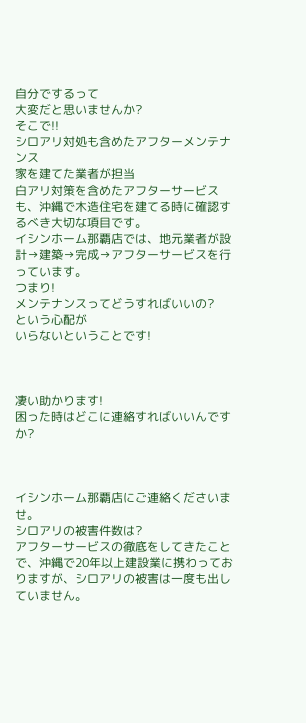自分でするって
大変だと思いませんか?
そこで!!
シロアリ対処も含めたアフターメンテナンス
家を建てた業者が担当
白アリ対策を含めたアフターサービスも、沖縄で木造住宅を建てる時に確認するべき大切な項目です。
イシンホーム那覇店では、地元業者が設計→建築→完成→アフターサービスを行っています。
つまり!
メンテナンスってどうすればいいの?
という心配が
いらないということです!



凄い助かります!
困った時はどこに連絡すればいいんですか?



イシンホーム那覇店にご連絡くださいませ。
シロアリの被害件数は?
アフターサービスの徹底をしてきたことで、沖縄で20年以上建設業に携わっておりますが、シロアリの被害は一度も出していません。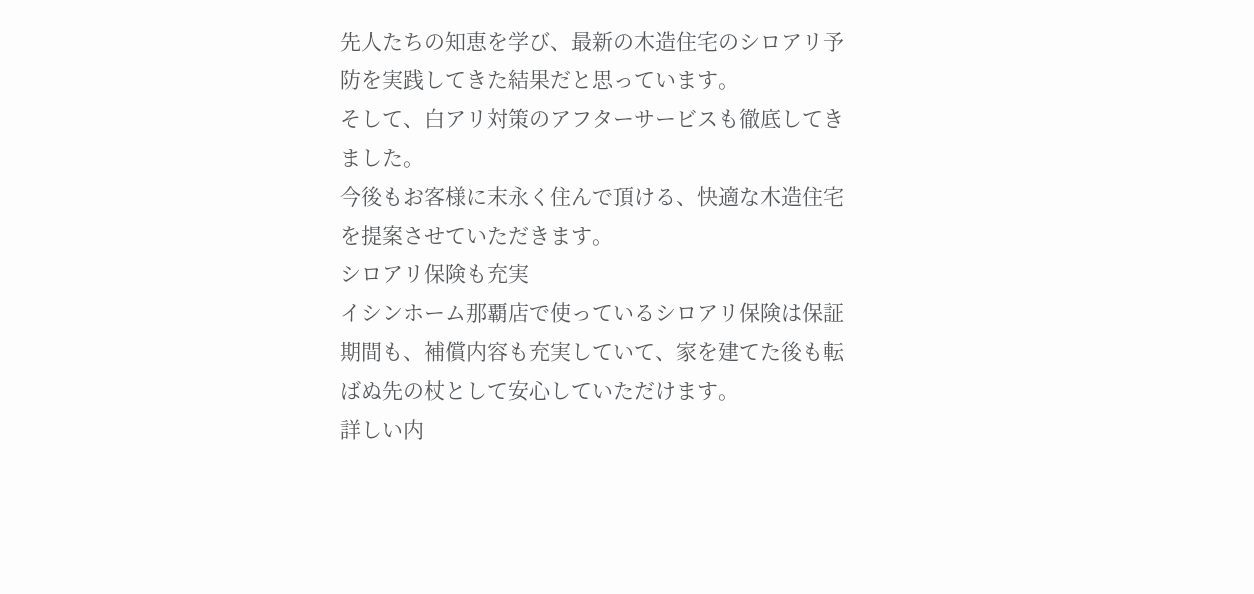先人たちの知恵を学び、最新の木造住宅のシロアリ予防を実践してきた結果だと思っています。
そして、白アリ対策のアフターサービスも徹底してきました。
今後もお客様に末永く住んで頂ける、快適な木造住宅を提案させていただきます。
シロアリ保険も充実
イシンホーム那覇店で使っているシロアリ保険は保証期間も、補償内容も充実していて、家を建てた後も転ばぬ先の杖として安心していただけます。
詳しい内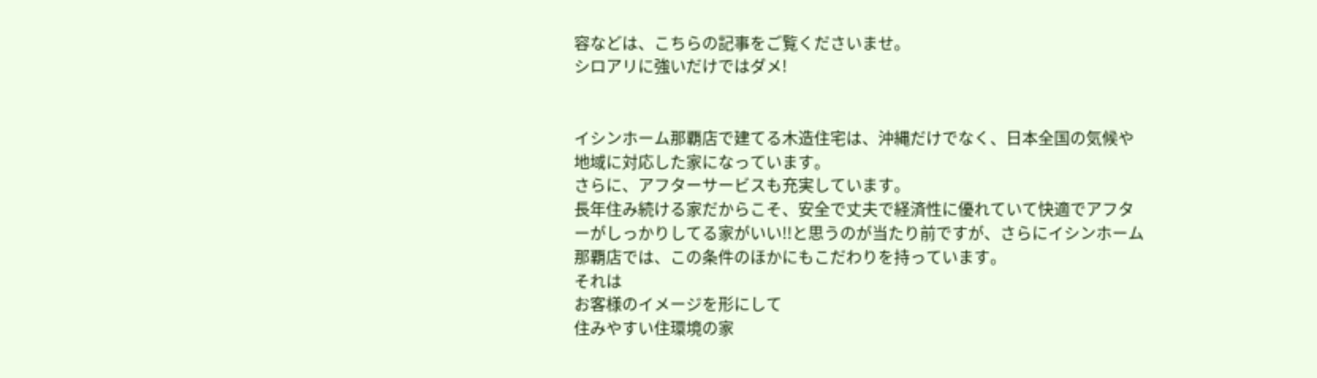容などは、こちらの記事をご覧くださいませ。
シロアリに強いだけではダメ!


イシンホーム那覇店で建てる木造住宅は、沖縄だけでなく、日本全国の気候や地域に対応した家になっています。
さらに、アフターサービスも充実しています。
長年住み続ける家だからこそ、安全で丈夫で経済性に優れていて快適でアフターがしっかりしてる家がいい!!と思うのが当たり前ですが、さらにイシンホーム那覇店では、この条件のほかにもこだわりを持っています。
それは
お客様のイメージを形にして
住みやすい住環境の家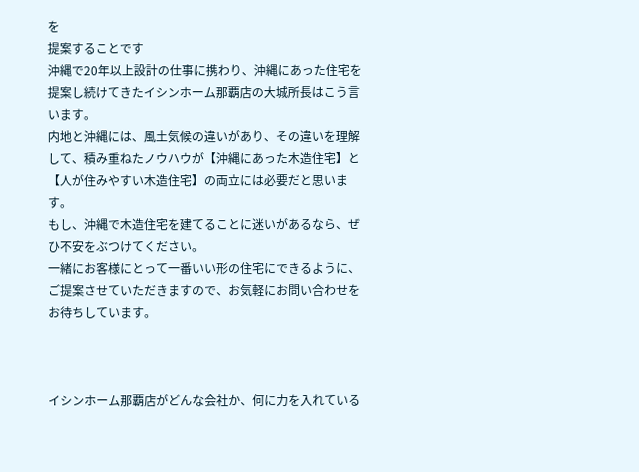を
提案することです
沖縄で20年以上設計の仕事に携わり、沖縄にあった住宅を提案し続けてきたイシンホーム那覇店の大城所長はこう言います。
内地と沖縄には、風土気候の違いがあり、その違いを理解して、積み重ねたノウハウが【沖縄にあった木造住宅】と【人が住みやすい木造住宅】の両立には必要だと思います。
もし、沖縄で木造住宅を建てることに迷いがあるなら、ぜひ不安をぶつけてください。
一緒にお客様にとって一番いい形の住宅にできるように、ご提案させていただきますので、お気軽にお問い合わせをお待ちしています。



イシンホーム那覇店がどんな会社か、何に力を入れている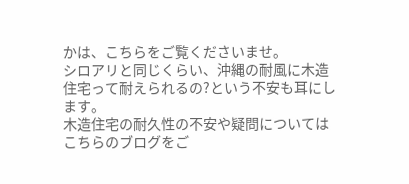かは、こちらをご覧くださいませ。
シロアリと同じくらい、沖縄の耐風に木造住宅って耐えられるの?という不安も耳にします。
木造住宅の耐久性の不安や疑問については こちらのブログをご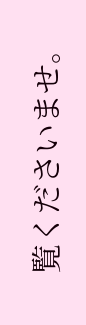覧くださいませ。